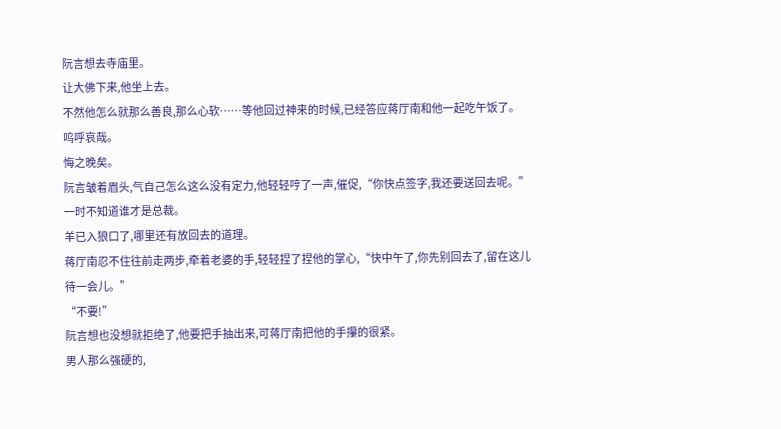阮言想去寺庙里。
让大佛下来,他坐上去。
不然他怎么就那么善良,那么心软……等他回过神来的时候,已经答应蒋厅南和他一起吃午饭了。
呜呼哀哉。
悔之晚矣。
阮言皱着眉头,气自己怎么这么没有定力,他轻轻哼了一声,催促,“你快点签字,我还要送回去呢。”
一时不知道谁才是总裁。
羊已入狼口了,哪里还有放回去的道理。
蒋厅南忍不住往前走两步,牵着老婆的手,轻轻捏了捏他的掌心,“快中午了,你先别回去了,留在这儿待一会儿。”
“不要!”
阮言想也没想就拒绝了,他要把手抽出来,可蒋厅南把他的手攥的很紧。
男人那么强硬的,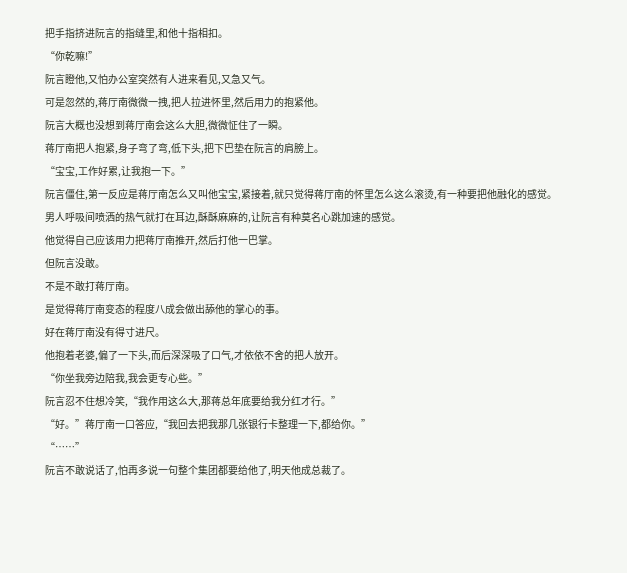把手指挤进阮言的指缝里,和他十指相扣。
“你乾嘛!”
阮言瞪他,又怕办公室突然有人进来看见,又急又气。
可是忽然的,蒋厅南微微一拽,把人拉进怀里,然后用力的抱紧他。
阮言大概也没想到蒋厅南会这么大胆,微微怔住了一瞬。
蒋厅南把人抱紧,身子弯了弯,低下头,把下巴垫在阮言的肩膀上。
“宝宝,工作好累,让我抱一下。”
阮言僵住,第一反应是蒋厅南怎么又叫他宝宝,紧接着,就只觉得蒋厅南的怀里怎么这么滚烫,有一种要把他融化的感觉。
男人呼吸间喷洒的热气就打在耳边,酥酥麻麻的,让阮言有种莫名心跳加速的感觉。
他觉得自己应该用力把蒋厅南推开,然后打他一巴掌。
但阮言没敢。
不是不敢打蒋厅南。
是觉得蒋厅南变态的程度八成会做出舔他的掌心的事。
好在蒋厅南没有得寸进尺。
他抱着老婆,偏了一下头,而后深深吸了口气,才依依不舍的把人放开。
“你坐我旁边陪我,我会更专心些。”
阮言忍不住想冷笑,“我作用这么大,那蒋总年底要给我分红才行。”
“好。”蒋厅南一口答应,“我回去把我那几张银行卡整理一下,都给你。”
“……”
阮言不敢说话了,怕再多说一句整个集团都要给他了,明天他成总裁了。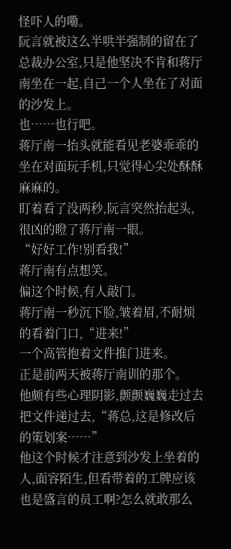怪吓人的嘞。
阮言就被这么半哄半强制的留在了总裁办公室,只是他坚决不肯和蒋厅南坐在一起,自己一个人坐在了对面的沙发上。
也……也行吧。
蒋厅南一抬头就能看见老婆乖乖的坐在对面玩手机,只觉得心尖处酥酥麻麻的。
盯着看了没两秒,阮言突然抬起头,很凶的瞪了蒋厅南一眼。
“好好工作!别看我!”
蒋厅南有点想笑。
偏这个时候,有人敲门。
蒋厅南一秒沉下脸,皱着眉,不耐烦的看着门口,“进来!”
一个高管抱着文件推门进来。
正是前两天被蒋厅南训的那个。
他颇有些心理阴影,颤颤巍巍走过去把文件递过去,“蒋总,这是修改后的策划案……”
他这个时候才注意到沙发上坐着的人,面容陌生,但看带着的工牌应该也是盛言的员工啊?怎么就敢那么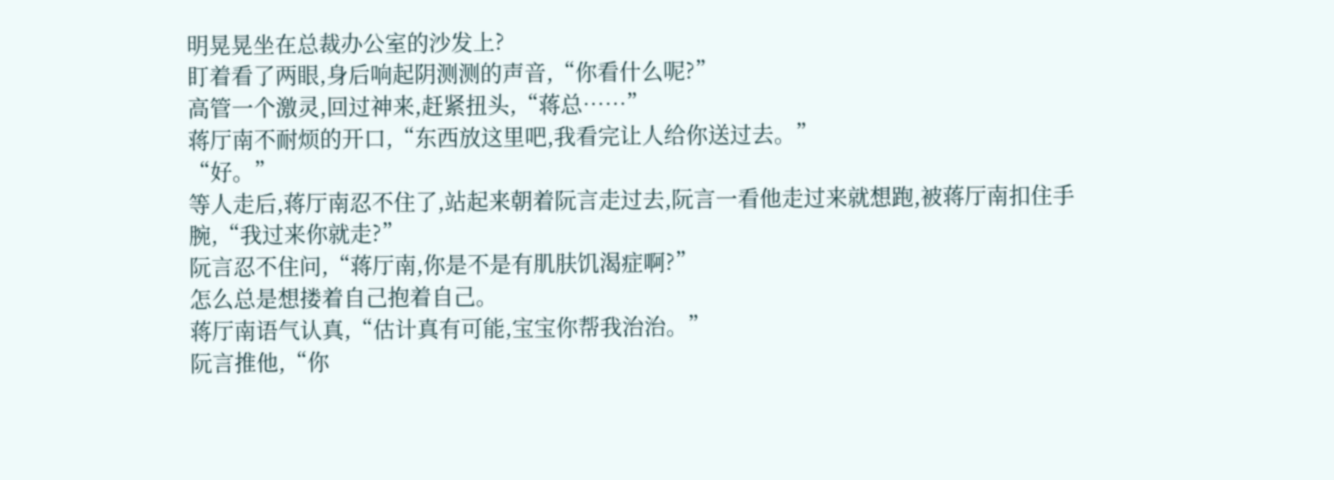明晃晃坐在总裁办公室的沙发上?
盯着看了两眼,身后响起阴测测的声音,“你看什么呢?”
高管一个激灵,回过神来,赶紧扭头,“蒋总……”
蒋厅南不耐烦的开口,“东西放这里吧,我看完让人给你送过去。”
“好。”
等人走后,蒋厅南忍不住了,站起来朝着阮言走过去,阮言一看他走过来就想跑,被蒋厅南扣住手腕,“我过来你就走?”
阮言忍不住问,“蒋厅南,你是不是有肌肤饥渴症啊?”
怎么总是想搂着自己抱着自己。
蒋厅南语气认真,“估计真有可能,宝宝你帮我治治。”
阮言推他,“你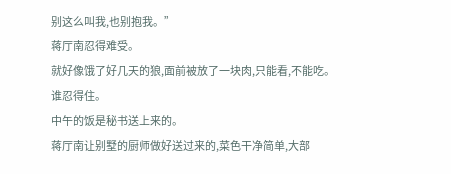别这么叫我,也别抱我。”
蒋厅南忍得难受。
就好像饿了好几天的狼,面前被放了一块肉,只能看,不能吃。
谁忍得住。
中午的饭是秘书送上来的。
蒋厅南让别墅的厨师做好送过来的,菜色干净简单,大部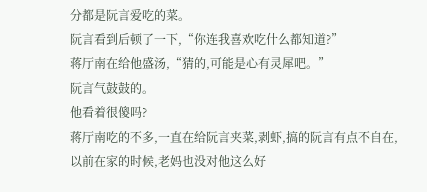分都是阮言爱吃的菜。
阮言看到后顿了一下,“你连我喜欢吃什么都知道?”
蒋厅南在给他盛汤,“猜的,可能是心有灵犀吧。”
阮言气鼓鼓的。
他看着很傻吗?
蒋厅南吃的不多,一直在给阮言夹菜,剥虾,搞的阮言有点不自在,以前在家的时候,老妈也没对他这么好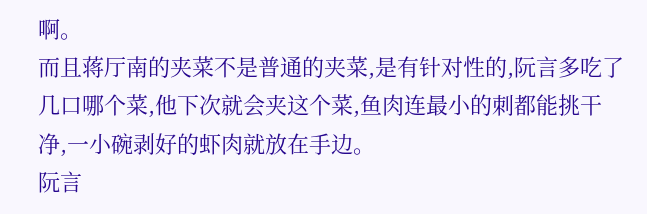啊。
而且蒋厅南的夹菜不是普通的夹菜,是有针对性的,阮言多吃了几口哪个菜,他下次就会夹这个菜,鱼肉连最小的刺都能挑干净,一小碗剥好的虾肉就放在手边。
阮言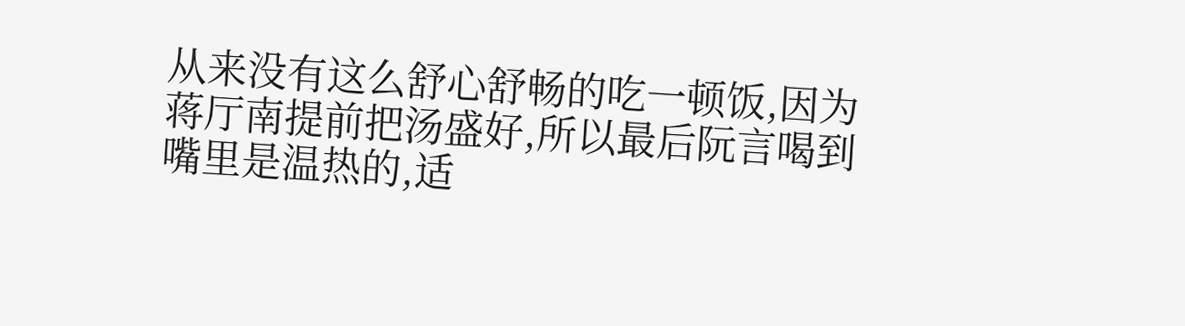从来没有这么舒心舒畅的吃一顿饭,因为蒋厅南提前把汤盛好,所以最后阮言喝到嘴里是温热的,适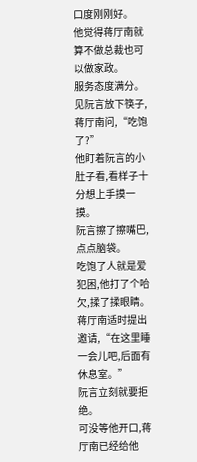口度刚刚好。
他觉得蒋厅南就算不做总裁也可以做家政。
服务态度满分。
见阮言放下筷子,蒋厅南问,“吃饱了?”
他盯着阮言的小肚子看,看样子十分想上手摸一摸。
阮言擦了擦嘴巴,点点脑袋。
吃饱了人就是爱犯困,他打了个哈欠,揉了揉眼睛。
蒋厅南适时提出邀请,“在这里睡一会儿吧,后面有休息室。”
阮言立刻就要拒绝。
可没等他开口,蒋厅南已经给他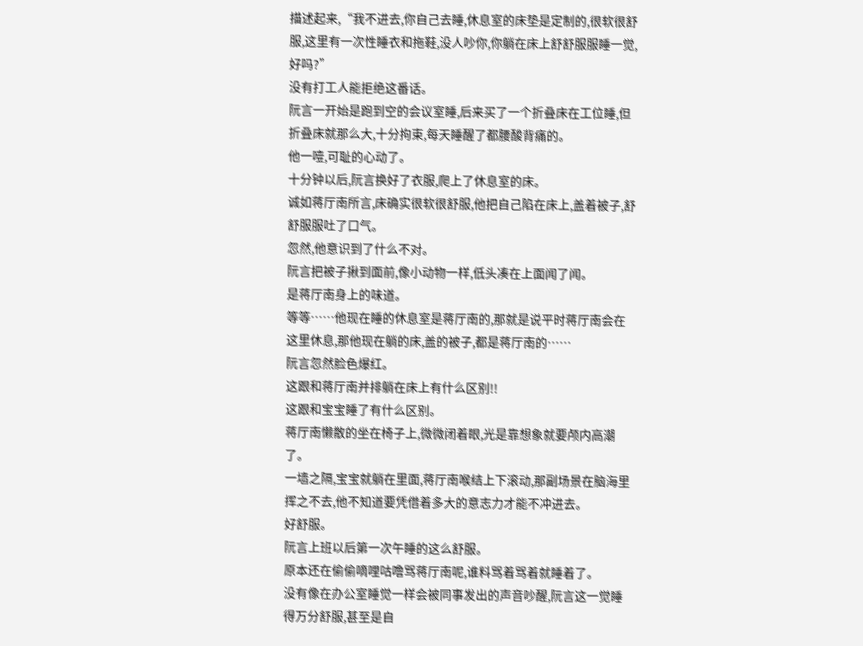描述起来,“我不进去,你自己去睡,休息室的床垫是定制的,很软很舒服,这里有一次性睡衣和拖鞋,没人吵你,你躺在床上舒舒服服睡一觉,好吗?”
没有打工人能拒绝这番话。
阮言一开始是跑到空的会议室睡,后来买了一个折叠床在工位睡,但折叠床就那么大,十分拘束,每天睡醒了都腰酸背痛的。
他一噎,可耻的心动了。
十分钟以后,阮言换好了衣服,爬上了休息室的床。
诚如蒋厅南所言,床确实很软很舒服,他把自己陷在床上,盖着被子,舒舒服服吐了口气。
忽然,他意识到了什么不对。
阮言把被子揪到面前,像小动物一样,低头凑在上面闻了闻。
是蒋厅南身上的味道。
等等……他现在睡的休息室是蒋厅南的,那就是说平时蒋厅南会在这里休息,那他现在躺的床,盖的被子,都是蒋厅南的……
阮言忽然脸色爆红。
这跟和蒋厅南并排躺在床上有什么区别!!
这跟和宝宝睡了有什么区别。
蒋厅南懒散的坐在椅子上,微微闭着眼,光是靠想象就要颅内高潮了。
一墙之隔,宝宝就躺在里面,蒋厅南喉结上下滚动,那副场景在脑海里挥之不去,他不知道要凭借着多大的意志力才能不冲进去。
好舒服。
阮言上班以后第一次午睡的这么舒服。
原本还在偷偷嘀哩咕噜骂蒋厅南呢,谁料骂着骂着就睡着了。
没有像在办公室睡觉一样会被同事发出的声音吵醒,阮言这一觉睡得万分舒服,甚至是自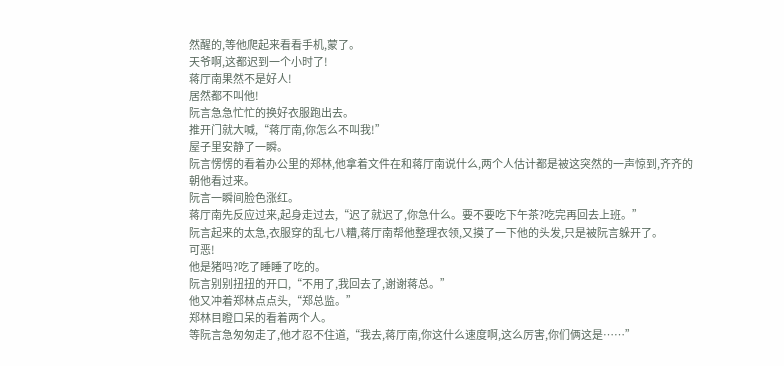然醒的,等他爬起来看看手机,蒙了。
天爷啊,这都迟到一个小时了!
蒋厅南果然不是好人!
居然都不叫他!
阮言急急忙忙的换好衣服跑出去。
推开门就大喊,“蒋厅南,你怎么不叫我!”
屋子里安静了一瞬。
阮言愣愣的看着办公里的郑林,他拿着文件在和蒋厅南说什么,两个人估计都是被这突然的一声惊到,齐齐的朝他看过来。
阮言一瞬间脸色涨红。
蒋厅南先反应过来,起身走过去,“迟了就迟了,你急什么。要不要吃下午茶?吃完再回去上班。”
阮言起来的太急,衣服穿的乱七八糟,蒋厅南帮他整理衣领,又摸了一下他的头发,只是被阮言躲开了。
可恶!
他是猪吗?吃了睡睡了吃的。
阮言别别扭扭的开口,“不用了,我回去了,谢谢蒋总。”
他又冲着郑林点点头,“郑总监。”
郑林目瞪口呆的看着两个人。
等阮言急匆匆走了,他才忍不住道,“我去,蒋厅南,你这什么速度啊,这么厉害,你们俩这是……”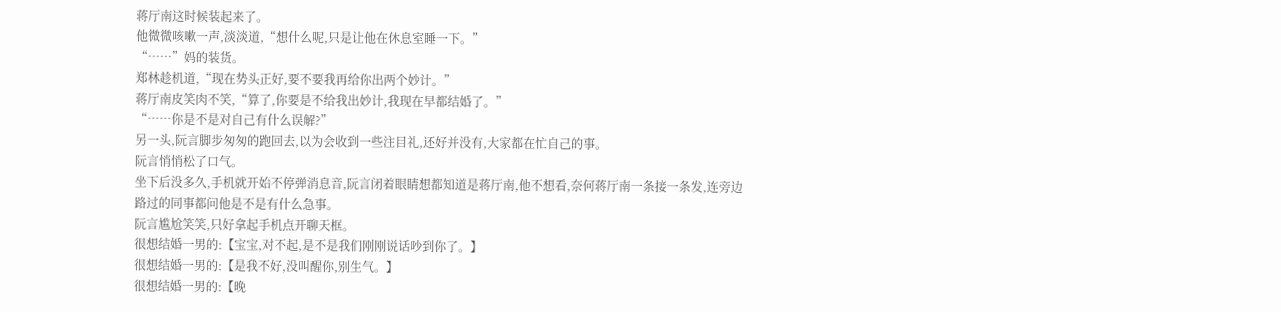蒋厅南这时候装起来了。
他微微咳嗽一声,淡淡道,“想什么呢,只是让他在休息室睡一下。”
“……”妈的装货。
郑林趁机道,“现在势头正好,要不要我再给你出两个妙计。”
蒋厅南皮笑肉不笑,“算了,你要是不给我出妙计,我现在早都结婚了。”
“……你是不是对自己有什么误解?”
另一头,阮言脚步匆匆的跑回去,以为会收到一些注目礼,还好并没有,大家都在忙自己的事。
阮言悄悄松了口气。
坐下后没多久,手机就开始不停弹消息音,阮言闭着眼睛想都知道是蒋厅南,他不想看,奈何蒋厅南一条接一条发,连旁边路过的同事都问他是不是有什么急事。
阮言尴尬笑笑,只好拿起手机点开聊天框。
很想结婚一男的:【宝宝,对不起,是不是我们刚刚说话吵到你了。】
很想结婚一男的:【是我不好,没叫醒你,别生气。】
很想结婚一男的:【晚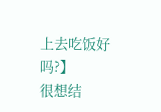上去吃饭好吗?】
很想结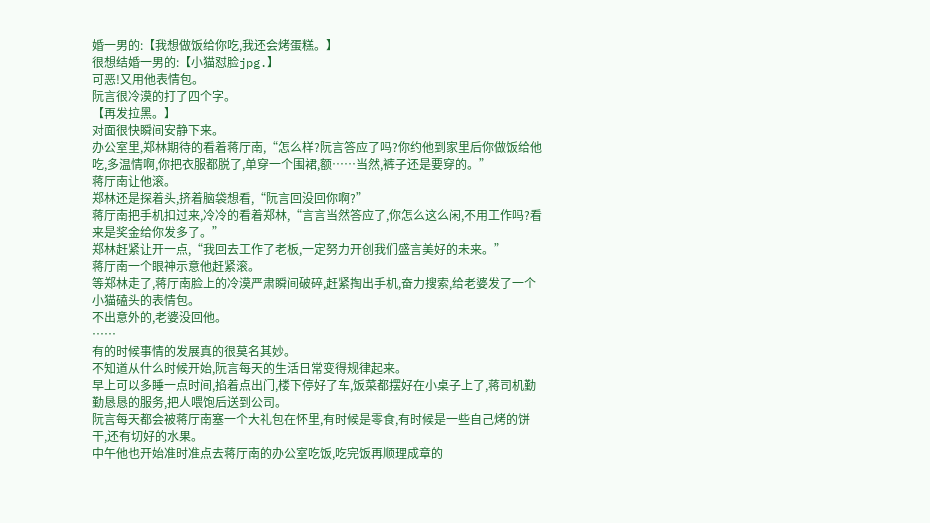婚一男的:【我想做饭给你吃,我还会烤蛋糕。】
很想结婚一男的:【小猫怼脸jpg.】
可恶!又用他表情包。
阮言很冷漠的打了四个字。
【再发拉黑。】
对面很快瞬间安静下来。
办公室里,郑林期待的看着蒋厅南,“怎么样?阮言答应了吗?你约他到家里后你做饭给他吃,多温情啊,你把衣服都脱了,单穿一个围裙,额……当然,裤子还是要穿的。”
蒋厅南让他滚。
郑林还是探着头,挤着脑袋想看,“阮言回没回你啊?”
蒋厅南把手机扣过来,冷冷的看着郑林,“言言当然答应了,你怎么这么闲,不用工作吗?看来是奖金给你发多了。”
郑林赶紧让开一点,“我回去工作了老板,一定努力开创我们盛言美好的未来。”
蒋厅南一个眼神示意他赶紧滚。
等郑林走了,蒋厅南脸上的冷漠严肃瞬间破碎,赶紧掏出手机,奋力搜索,给老婆发了一个小猫磕头的表情包。
不出意外的,老婆没回他。
……
有的时候事情的发展真的很莫名其妙。
不知道从什么时候开始,阮言每天的生活日常变得规律起来。
早上可以多睡一点时间,掐着点出门,楼下停好了车,饭菜都摆好在小桌子上了,蒋司机勤勤恳恳的服务,把人喂饱后送到公司。
阮言每天都会被蒋厅南塞一个大礼包在怀里,有时候是零食,有时候是一些自己烤的饼干,还有切好的水果。
中午他也开始准时准点去蒋厅南的办公室吃饭,吃完饭再顺理成章的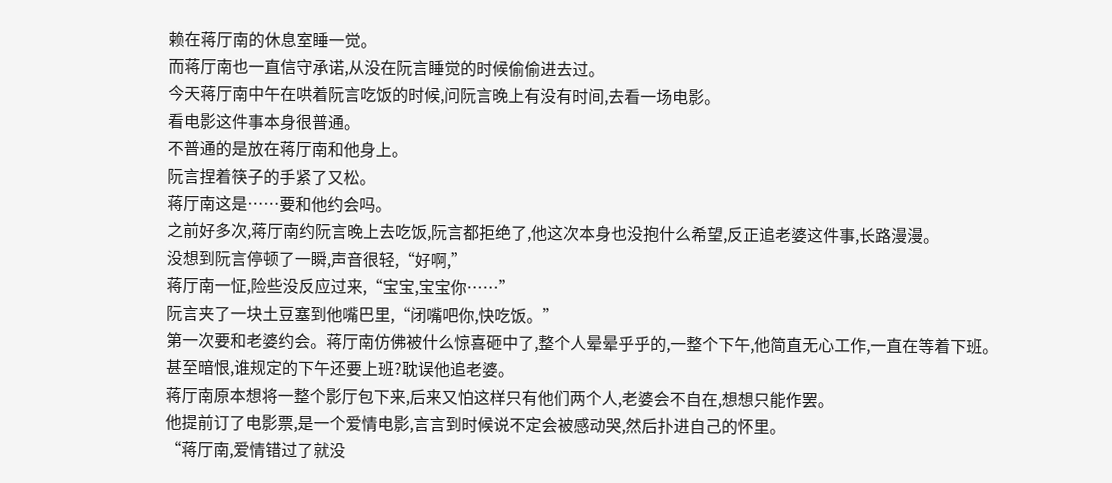赖在蒋厅南的休息室睡一觉。
而蒋厅南也一直信守承诺,从没在阮言睡觉的时候偷偷进去过。
今天蒋厅南中午在哄着阮言吃饭的时候,问阮言晚上有没有时间,去看一场电影。
看电影这件事本身很普通。
不普通的是放在蒋厅南和他身上。
阮言捏着筷子的手紧了又松。
蒋厅南这是……要和他约会吗。
之前好多次,蒋厅南约阮言晚上去吃饭,阮言都拒绝了,他这次本身也没抱什么希望,反正追老婆这件事,长路漫漫。
没想到阮言停顿了一瞬,声音很轻,“好啊,”
蒋厅南一怔,险些没反应过来,“宝宝,宝宝你……”
阮言夹了一块土豆塞到他嘴巴里,“闭嘴吧你,快吃饭。”
第一次要和老婆约会。蒋厅南仿佛被什么惊喜砸中了,整个人晕晕乎乎的,一整个下午,他简直无心工作,一直在等着下班。
甚至暗恨,谁规定的下午还要上班?耽误他追老婆。
蒋厅南原本想将一整个影厅包下来,后来又怕这样只有他们两个人,老婆会不自在,想想只能作罢。
他提前订了电影票,是一个爱情电影,言言到时候说不定会被感动哭,然后扑进自己的怀里。
“蒋厅南,爱情错过了就没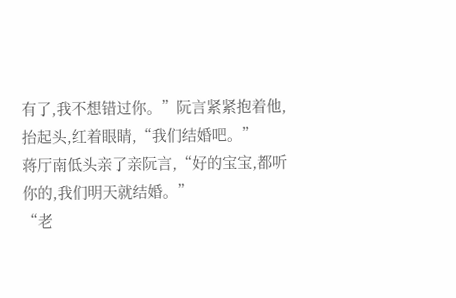有了,我不想错过你。”阮言紧紧抱着他,抬起头,红着眼睛,“我们结婚吧。”
蒋厅南低头亲了亲阮言,“好的宝宝,都听你的,我们明天就结婚。”
“老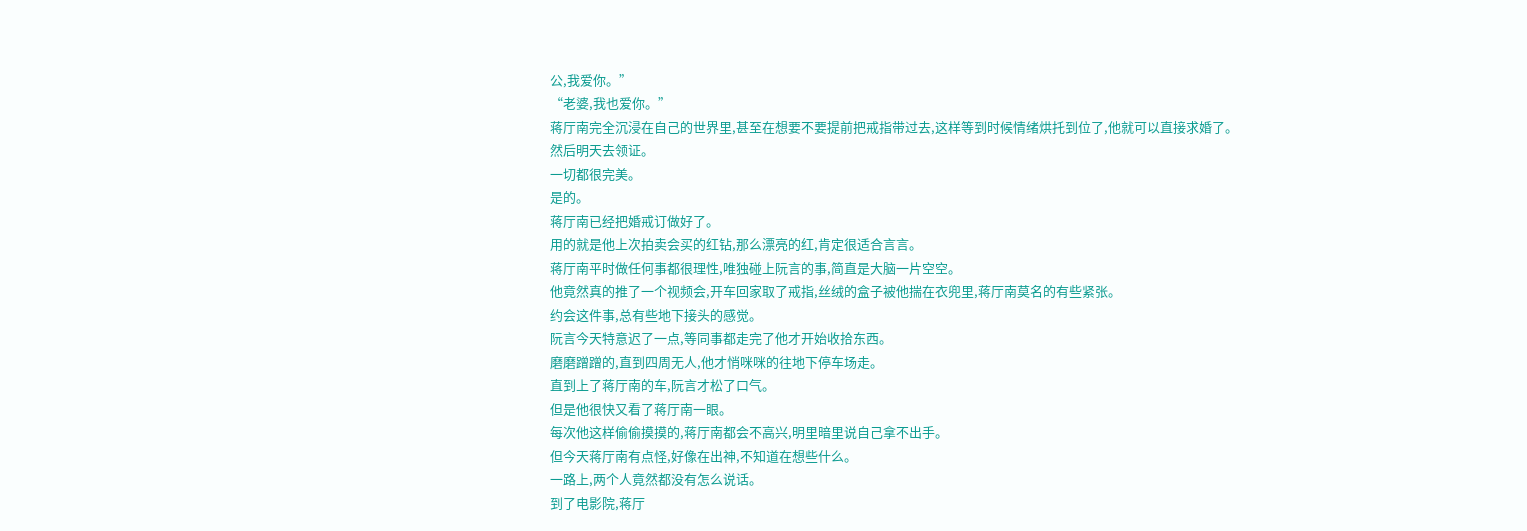公,我爱你。”
“老婆,我也爱你。”
蒋厅南完全沉浸在自己的世界里,甚至在想要不要提前把戒指带过去,这样等到时候情绪烘托到位了,他就可以直接求婚了。
然后明天去领证。
一切都很完美。
是的。
蒋厅南已经把婚戒订做好了。
用的就是他上次拍卖会买的红钻,那么漂亮的红,肯定很适合言言。
蒋厅南平时做任何事都很理性,唯独碰上阮言的事,简直是大脑一片空空。
他竟然真的推了一个视频会,开车回家取了戒指,丝绒的盒子被他揣在衣兜里,蒋厅南莫名的有些紧张。
约会这件事,总有些地下接头的感觉。
阮言今天特意迟了一点,等同事都走完了他才开始收拾东西。
磨磨蹭蹭的,直到四周无人,他才悄咪咪的往地下停车场走。
直到上了蒋厅南的车,阮言才松了口气。
但是他很快又看了蒋厅南一眼。
每次他这样偷偷摸摸的,蒋厅南都会不高兴,明里暗里说自己拿不出手。
但今天蒋厅南有点怪,好像在出神,不知道在想些什么。
一路上,两个人竟然都没有怎么说话。
到了电影院,蒋厅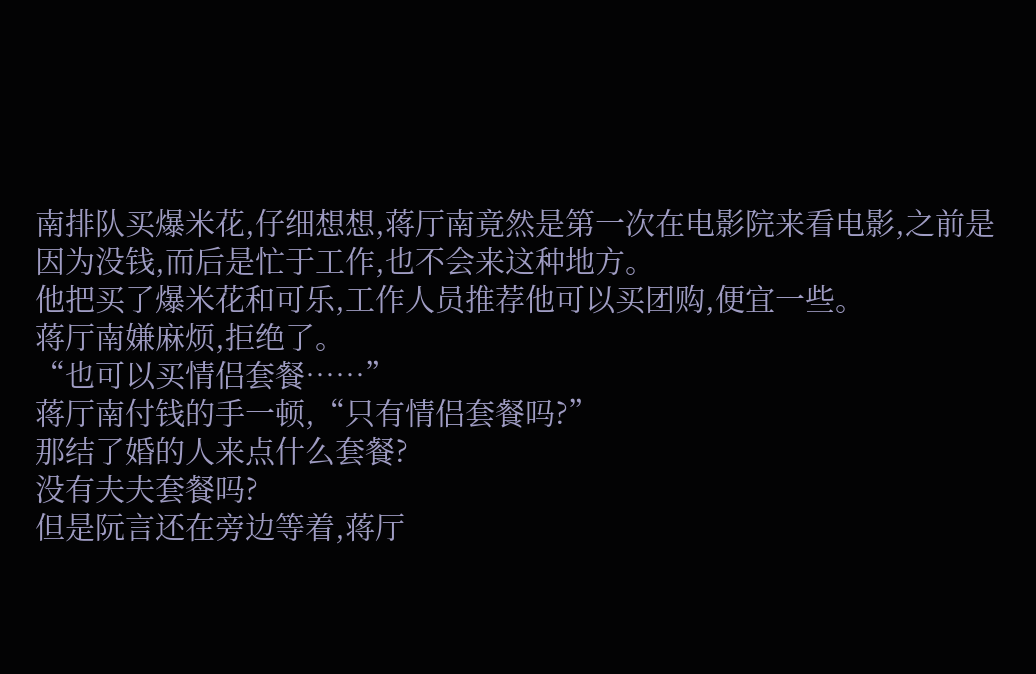南排队买爆米花,仔细想想,蒋厅南竟然是第一次在电影院来看电影,之前是因为没钱,而后是忙于工作,也不会来这种地方。
他把买了爆米花和可乐,工作人员推荐他可以买团购,便宜一些。
蒋厅南嫌麻烦,拒绝了。
“也可以买情侣套餐……”
蒋厅南付钱的手一顿,“只有情侣套餐吗?”
那结了婚的人来点什么套餐?
没有夫夫套餐吗?
但是阮言还在旁边等着,蒋厅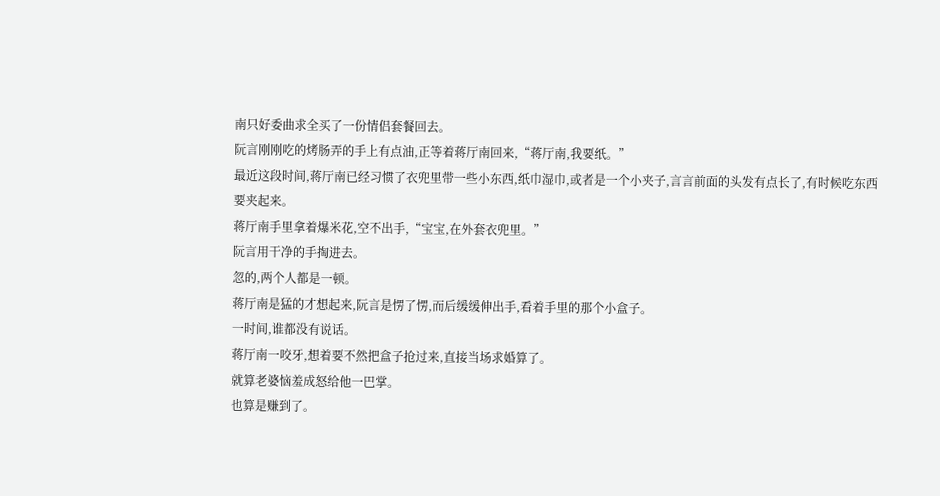南只好委曲求全买了一份情侣套餐回去。
阮言刚刚吃的烤肠弄的手上有点油,正等着蒋厅南回来,“蒋厅南,我要纸。”
最近这段时间,蒋厅南已经习惯了衣兜里带一些小东西,纸巾湿巾,或者是一个小夹子,言言前面的头发有点长了,有时候吃东西要夹起来。
蒋厅南手里拿着爆米花,空不出手,“宝宝,在外套衣兜里。”
阮言用干净的手掏进去。
忽的,两个人都是一顿。
蒋厅南是猛的才想起来,阮言是愣了愣,而后缓缓伸出手,看着手里的那个小盒子。
一时间,谁都没有说话。
蒋厅南一咬牙,想着要不然把盒子抢过来,直接当场求婚算了。
就算老婆恼羞成怒给他一巴掌。
也算是赚到了。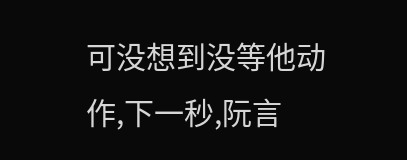可没想到没等他动作,下一秒,阮言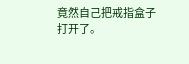竟然自己把戒指盒子打开了。